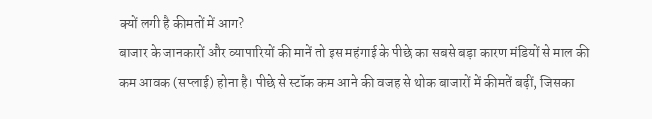क्यों लगी है कीमतों में आग?
बाजार के जानकारों और व्यापारियों की मानें तो इस महंगाई के पीछे का सबसे बड़ा कारण मंडियों से माल की कम आवक (सप्लाई) होना है। पीछे से स्टॉक कम आने की वजह से थोक बाजारों में कीमतें बढ़ीं, जिसका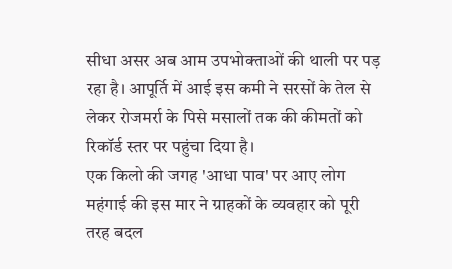सीधा असर अब आम उपभोक्ताओं की थाली पर पड़ रहा है। आपूर्ति में आई इस कमी ने सरसों के तेल से लेकर रोजमर्रा के पिसे मसालों तक की कीमतों को रिकॉर्ड स्तर पर पहुंचा दिया है।
एक किलो की जगह 'आधा पाव' पर आए लोग
महंगाई की इस मार ने ग्राहकों के व्यवहार को पूरी तरह बदल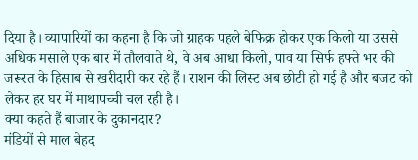दिया है। व्यापारियों का कहना है कि जो ग्राहक पहले बेफिक्र होकर एक किलो या उससे अधिक मसाले एक बार में तौलवाते थे, वे अब आधा किलो, पाव या सिर्फ हफ्ते भर की जरूरत के हिसाब से खरीदारी कर रहे हैं। राशन की लिस्ट अब छोटी हो गई है और बजट को लेकर हर घर में माथापच्ची चल रही है।
क्या कहते हैं बाजार के दुकानदार?
मंडियों से माल बेहद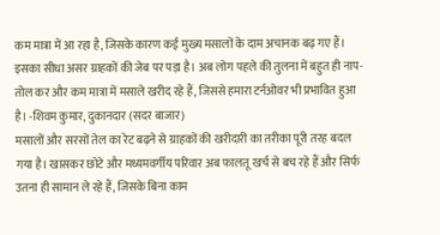कम मात्रा में आ रहा है, जिसके कारण कई मुख्य मसालों के दाम अचानक बढ़ गए हैं। इसका सीधा असर ग्राहकों की जेब पर पड़ा है। अब लोग पहले की तुलना में बहुत ही नाप-तोल कर और कम मात्रा में मसाले खरीद रहे हैं, जिससे हमारा टर्नओवर भी प्रभावित हुआ है। -शिवम कुमार, दुकानदार (सदर बाजार)
मसालों और सरसों तेल का रेट बढ़ने से ग्राहकों की खरीदारी का तरीका पूरी तरह बदल गया है। खासकर छोटे और मध्यमवर्गीय परिवार अब फालतू खर्च से बच रहे हैं और सिर्फ उतना ही सामान ले रहे हैं, जिसके बिना काम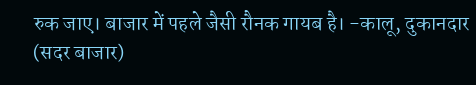रुक जाए। बाजार में पहले जैसी रौनक गायब है। -कालू, दुकानदार (सदर बाजार)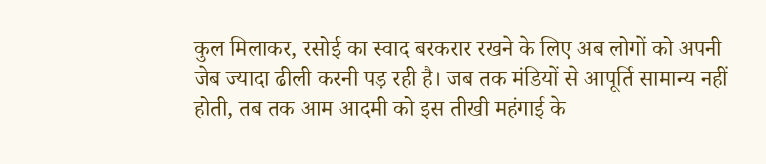कुल मिलाकर, रसोई का स्वाद बरकरार रखने के लिए अब लोगों को अपनी जेब ज्यादा ढीली करनी पड़ रही है। जब तक मंडियों से आपूर्ति सामान्य नहीं होती, तब तक आम आदमी को इस तीखी महंगाई के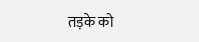तड़के को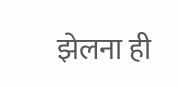झेलना ही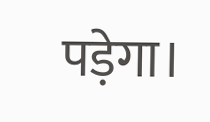पड़ेगा।